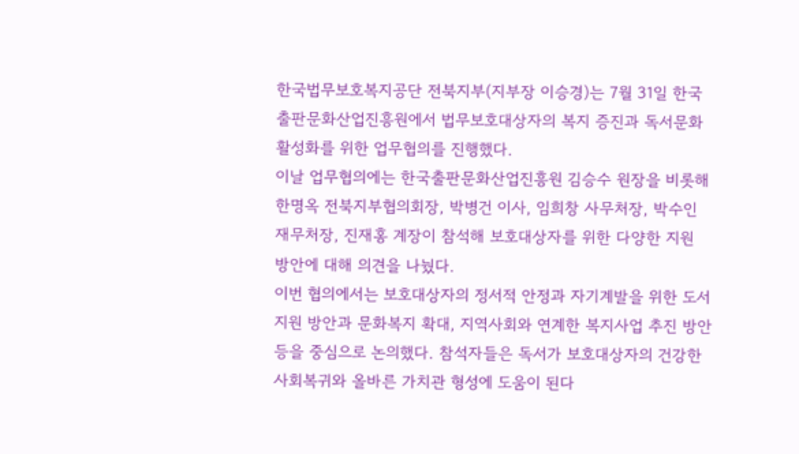한국법무보호복지공단 전북지부(지부장 이승경)는 7월 31일 한국출판문화산업진흥원에서 법무보호대상자의 복지 증진과 독서문화 활성화를 위한 업무협의를 진행했다.
이날 업무협의에는 한국출판문화산업진흥원 김승수 원장을 비롯해 한명옥 전북지부협의회장, 박병건 이사, 임희창 사무처장, 박수인 재무처장, 진재홍 계장이 참석해 보호대상자를 위한 다양한 지원 방안에 대해 의견을 나눴다.
이번 협의에서는 보호대상자의 정서적 안정과 자기계발을 위한 도서 지원 방안과 문화복지 확대, 지역사회와 연계한 복지사업 추진 방안 등을 중심으로 논의했다. 참석자들은 독서가 보호대상자의 건강한 사회복귀와 올바른 가치관 형성에 도움이 된다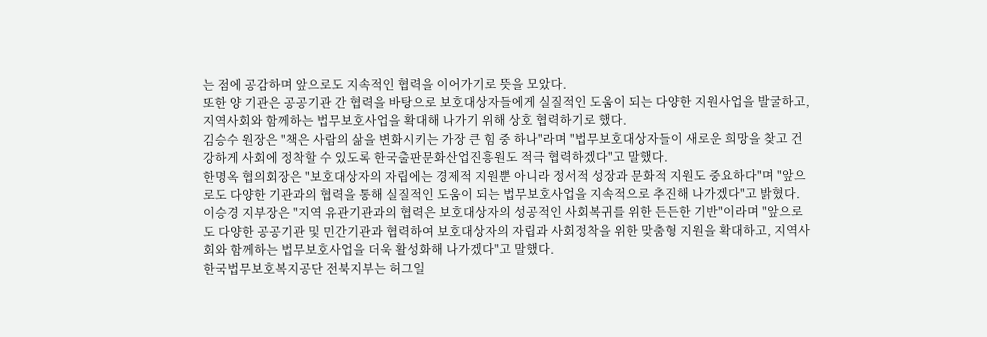는 점에 공감하며 앞으로도 지속적인 협력을 이어가기로 뜻을 모았다.
또한 양 기관은 공공기관 간 협력을 바탕으로 보호대상자들에게 실질적인 도움이 되는 다양한 지원사업을 발굴하고, 지역사회와 함께하는 법무보호사업을 확대해 나가기 위해 상호 협력하기로 했다.
김승수 원장은 "책은 사람의 삶을 변화시키는 가장 큰 힘 중 하나"라며 "법무보호대상자들이 새로운 희망을 찾고 건강하게 사회에 정착할 수 있도록 한국출판문화산업진흥원도 적극 협력하겠다"고 말했다.
한명옥 협의회장은 "보호대상자의 자립에는 경제적 지원뿐 아니라 정서적 성장과 문화적 지원도 중요하다"며 "앞으로도 다양한 기관과의 협력을 통해 실질적인 도움이 되는 법무보호사업을 지속적으로 추진해 나가겠다"고 밝혔다.
이승경 지부장은 "지역 유관기관과의 협력은 보호대상자의 성공적인 사회복귀를 위한 든든한 기반"이라며 "앞으로도 다양한 공공기관 및 민간기관과 협력하여 보호대상자의 자립과 사회정착을 위한 맞춤형 지원을 확대하고, 지역사회와 함께하는 법무보호사업을 더욱 활성화해 나가겠다"고 말했다.
한국법무보호복지공단 전북지부는 허그일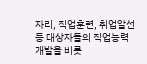자리, 직업훈련, 취업알선 등 대상자들의 직업능력개발을 비롯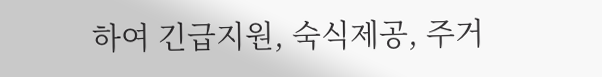하여 긴급지원, 숙식제공, 주거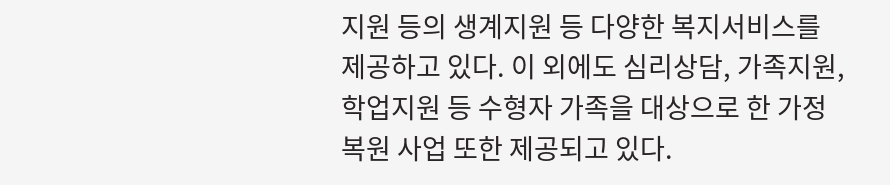지원 등의 생계지원 등 다양한 복지서비스를 제공하고 있다. 이 외에도 심리상담, 가족지원, 학업지원 등 수형자 가족을 대상으로 한 가정복원 사업 또한 제공되고 있다.